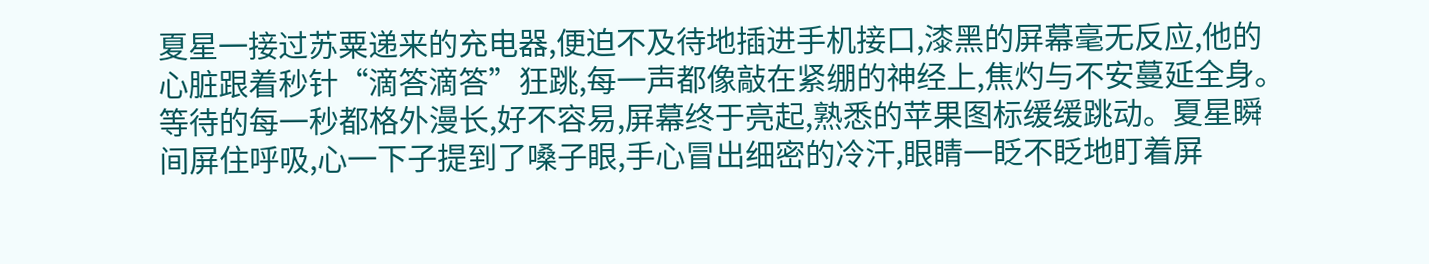夏星一接过苏粟递来的充电器,便迫不及待地插进手机接口,漆黑的屏幕毫无反应,他的心脏跟着秒针“滴答滴答”狂跳,每一声都像敲在紧绷的神经上,焦灼与不安蔓延全身。
等待的每一秒都格外漫长,好不容易,屏幕终于亮起,熟悉的苹果图标缓缓跳动。夏星瞬间屏住呼吸,心一下子提到了嗓子眼,手心冒出细密的冷汗,眼睛一眨不眨地盯着屏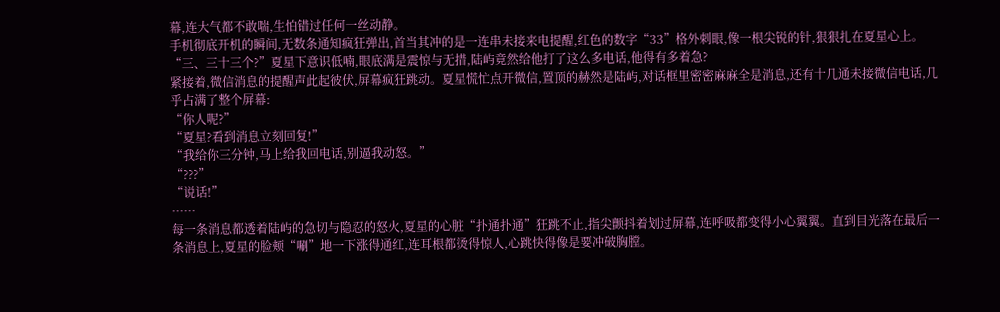幕,连大气都不敢喘,生怕错过任何一丝动静。
手机彻底开机的瞬间,无数条通知疯狂弹出,首当其冲的是一连串未接来电提醒,红色的数字“33”格外刺眼,像一根尖锐的针,狠狠扎在夏星心上。
“三、三十三个?”夏星下意识低喃,眼底满是震惊与无措,陆屿竟然给他打了这么多电话,他得有多着急?
紧接着,微信消息的提醒声此起彼伏,屏幕疯狂跳动。夏星慌忙点开微信,置顶的赫然是陆屿,对话框里密密麻麻全是消息,还有十几通未接微信电话,几乎占满了整个屏幕:
“你人呢?”
“夏星?看到消息立刻回复!”
“我给你三分钟,马上给我回电话,别逼我动怒。”
“???”
“说话!”
……
每一条消息都透着陆屿的急切与隐忍的怒火,夏星的心脏“扑通扑通”狂跳不止,指尖颤抖着划过屏幕,连呼吸都变得小心翼翼。直到目光落在最后一条消息上,夏星的脸颊“唰”地一下涨得通红,连耳根都烫得惊人,心跳快得像是要冲破胸膛。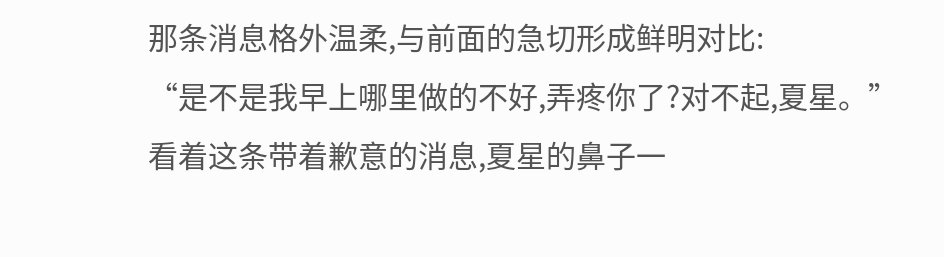那条消息格外温柔,与前面的急切形成鲜明对比:
“是不是我早上哪里做的不好,弄疼你了?对不起,夏星。”
看着这条带着歉意的消息,夏星的鼻子一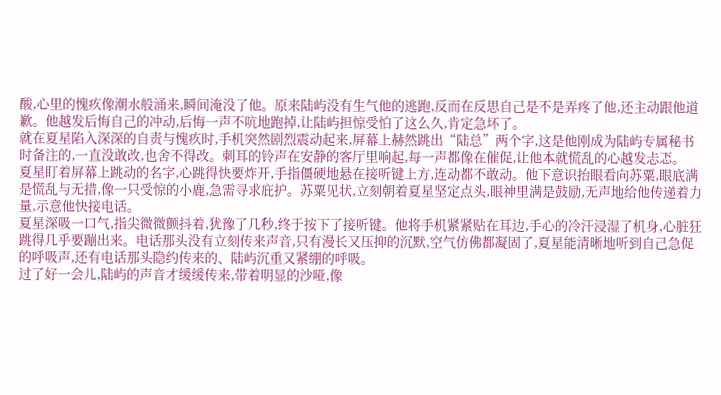酸,心里的愧疚像潮水般涌来,瞬间淹没了他。原来陆屿没有生气他的逃跑,反而在反思自己是不是弄疼了他,还主动跟他道歉。他越发后悔自己的冲动,后悔一声不吭地跑掉,让陆屿担惊受怕了这么久,肯定急坏了。
就在夏星陷入深深的自责与愧疚时,手机突然剧烈震动起来,屏幕上赫然跳出“陆总”两个字,这是他刚成为陆屿专属秘书时备注的,一直没敢改,也舍不得改。刺耳的铃声在安静的客厅里响起,每一声都像在催促,让他本就慌乱的心越发忐忑。
夏星盯着屏幕上跳动的名字,心跳得快要炸开,手指僵硬地悬在接听键上方,连动都不敢动。他下意识抬眼看向苏粟,眼底满是慌乱与无措,像一只受惊的小鹿,急需寻求庇护。苏粟见状,立刻朝着夏星坚定点头,眼神里满是鼓励,无声地给他传递着力量,示意他快接电话。
夏星深吸一口气,指尖微微颤抖着,犹豫了几秒,终于按下了接听键。他将手机紧紧贴在耳边,手心的冷汗浸湿了机身,心脏狂跳得几乎要蹦出来。电话那头没有立刻传来声音,只有漫长又压抑的沉默,空气仿佛都凝固了,夏星能清晰地听到自己急促的呼吸声,还有电话那头隐约传来的、陆屿沉重又紧绷的呼吸。
过了好一会儿,陆屿的声音才缓缓传来,带着明显的沙哑,像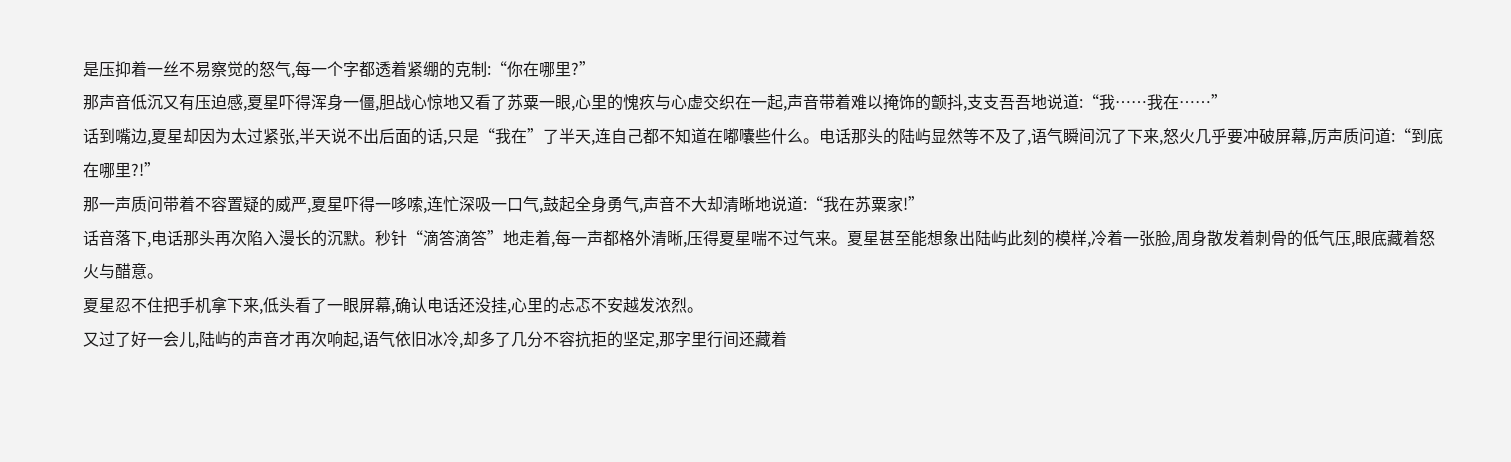是压抑着一丝不易察觉的怒气,每一个字都透着紧绷的克制:“你在哪里?”
那声音低沉又有压迫感,夏星吓得浑身一僵,胆战心惊地又看了苏粟一眼,心里的愧疚与心虚交织在一起,声音带着难以掩饰的颤抖,支支吾吾地说道:“我……我在……”
话到嘴边,夏星却因为太过紧张,半天说不出后面的话,只是“我在”了半天,连自己都不知道在嘟囔些什么。电话那头的陆屿显然等不及了,语气瞬间沉了下来,怒火几乎要冲破屏幕,厉声质问道:“到底在哪里?!”
那一声质问带着不容置疑的威严,夏星吓得一哆嗦,连忙深吸一口气,鼓起全身勇气,声音不大却清晰地说道:“我在苏粟家!”
话音落下,电话那头再次陷入漫长的沉默。秒针“滴答滴答”地走着,每一声都格外清晰,压得夏星喘不过气来。夏星甚至能想象出陆屿此刻的模样,冷着一张脸,周身散发着刺骨的低气压,眼底藏着怒火与醋意。
夏星忍不住把手机拿下来,低头看了一眼屏幕,确认电话还没挂,心里的忐忑不安越发浓烈。
又过了好一会儿,陆屿的声音才再次响起,语气依旧冰冷,却多了几分不容抗拒的坚定,那字里行间还藏着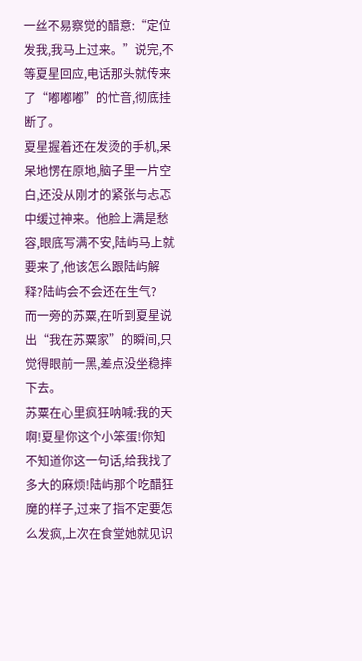一丝不易察觉的醋意:“定位发我,我马上过来。”说完,不等夏星回应,电话那头就传来了“嘟嘟嘟”的忙音,彻底挂断了。
夏星握着还在发烫的手机,呆呆地愣在原地,脑子里一片空白,还没从刚才的紧张与忐忑中缓过神来。他脸上满是愁容,眼底写满不安,陆屿马上就要来了,他该怎么跟陆屿解释?陆屿会不会还在生气?
而一旁的苏粟,在听到夏星说出“我在苏粟家”的瞬间,只觉得眼前一黑,差点没坐稳摔下去。
苏粟在心里疯狂呐喊:我的天啊!夏星你这个小笨蛋!你知不知道你这一句话,给我找了多大的麻烦!陆屿那个吃醋狂魔的样子,过来了指不定要怎么发疯,上次在食堂她就见识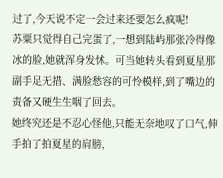过了,今天说不定一会过来还要怎么疯呢!
苏粟只觉得自己完蛋了,一想到陆屿那张冷得像冰的脸,她就浑身发怵。可当她转头看到夏星那副手足无措、满脸愁容的可怜模样,到了嘴边的责备又硬生生咽了回去。
她终究还是不忍心怪他,只能无奈地叹了口气,伸手拍了拍夏星的肩膀,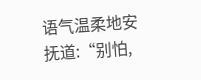语气温柔地安抚道:“别怕,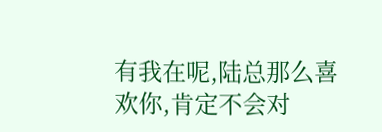有我在呢,陆总那么喜欢你,肯定不会对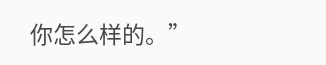你怎么样的。”